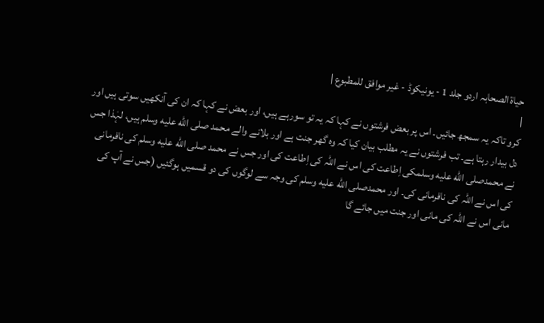حیاۃ الصحابہ اردو جلد 1 - یونیکوڈ - غیر موافق للمطبوع |
|
کرو تاکہ یہ سمجھ جائیں۔ اس پر بعض فرشتوں نے کہا کہ یہ تو سورہے ہیں، اور بعض نے کہا کہ ان کی آنکھیں سوتی ہیں اور دل بیدار رہتا ہے۔ تب فرشتوں نے یہ مطلب بیان کیا کہ وہ گھر جنت ہے اور بلانے والے محمد صلى الله عليه وسلم ہیں، لہٰذا جس نے محمدصلى الله عليه وسلمکی اِطاعت کی اس نے اللہ کی اِطاعت کی اور جس نے محمد صلى الله عليه وسلم کی نافرمانی کی اس نے اللہ کی نافرمانی کی۔ اور محمدصلى الله عليه وسلم کی وجہ سے لوگوں کی دو قسمیں ہوگئیں (جس نے آپ کی مانی اس نے اللہ کی مانی اور جنت میں جائے گا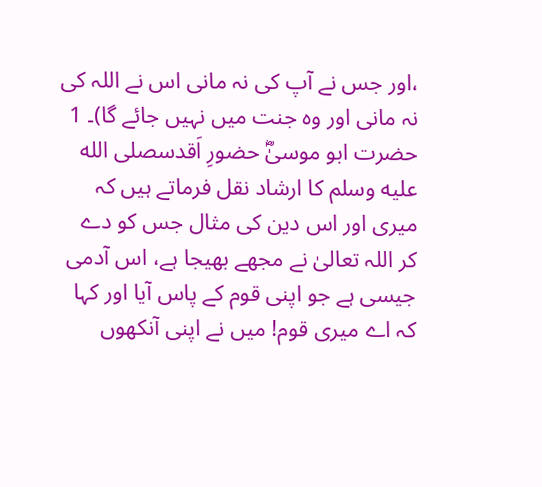،اور جس نے آپ کی نہ مانی اس نے اللہ کی نہ مانی اور وہ جنت میں نہیں جائے گا)۔ 1 حضرت ابو موسیٰؓ حضورِ اَقدسصلى الله عليه وسلم کا ارشاد نقل فرماتے ہیں کہ میری اور اس دین کی مثال جس کو دے کر اللہ تعالیٰ نے مجھے بھیجا ہے، اس آدمی جیسی ہے جو اپنی قوم کے پاس آیا اور کہا کہ اے میری قوم! میں نے اپنی آنکھوں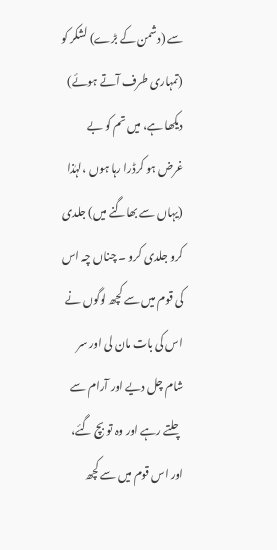سے (دشمن کے بڑے) لشکر کو (تمہاری طرف آتے ہوئے) دیکھا ہے، میں تم کو بے غرض ہو کرڈرا رہا ہوں ،لہٰذا (یہاں سے بھاگنے میں) جلدی کرو جلدی کرو ۔ چناں چہ اس کی قوم میں سے کچھ لوگوں نے اس کی بات مان لی اور سر شام چل دیے اور آرام سے چلتے رہے اور وہ تو بچ گئے، اور اس قوم میں سے کچھ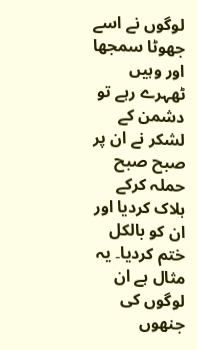لوگوں نے اسے جھوٹا سمجھا اور وہیں ٹھہرے رہے تو دشمن کے لشکر نے ان پر صبح صبح حملہ کرکے ہلاک کردیا اور ان کو بالکل ختم کردیا۔ یہ مثال ہے ان لوگوں کی جنھوں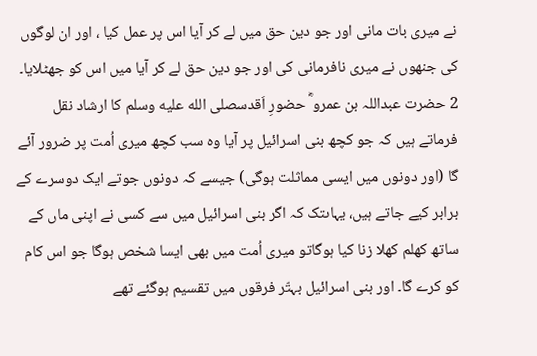نے میری بات مانی اور جو دین حق میں لے کر آیا اس پر عمل کیا ، اور ان لوگوں کی جنھوں نے میری نافرمانی کی اور جو دین حق لے کر آیا میں اس کو جھٹلایا۔ 2 حضرت عبداللہ بن عمرو ؓ حضورِ اَقدسصلى الله عليه وسلم کا ارشاد نقل فرماتے ہیں کہ جو کچھ بنی اسرائیل پر آیا وہ سب کچھ میری اُمت پر ضرور آئے گا (اور دونوں میں ایسی مماثلت ہوگی) جیسے کہ دونوں جوتے ایک دوسرے کے برابر کیے جاتے ہیں، یہاںتک کہ اگر بنی اسرائیل میں سے کسی نے اپنی ماں کے ساتھ کھلم کھلا زنا کیا ہوگاتو میری اُمت میں بھی ایسا شخص ہوگا جو اس کام کو کرے گا۔ اور بنی اسرائیل بہتّر فرقوں میں تقسیم ہوگئے تھے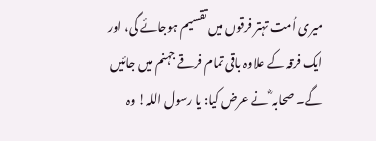میری اُمت تہتر فرقوں میں تقسیم ہوجائے گی، اور ایک فرقہ کے علاوہ باقی تمام فرقے جہنم میں جائیں گے۔ صحابہ ؓ نے عرض کیا: یا رسول اللہ! وہ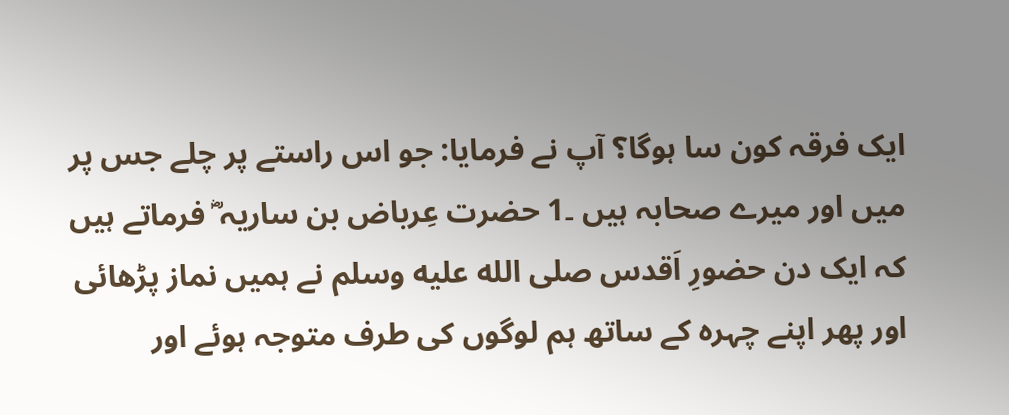ایک فرقہ کون سا ہوگا؟ آپ نے فرمایا: جو اس راستے پر چلے جس پر میں اور میرے صحابہ ہیں ۔1 حضرت عِرباض بن ساریہ ؓ فرماتے ہیں کہ ایک دن حضورِ اَقدس صلى الله عليه وسلم نے ہمیں نماز پڑھائی اور پھر اپنے چہرہ کے ساتھ ہم لوگوں کی طرف متوجہ ہوئے اور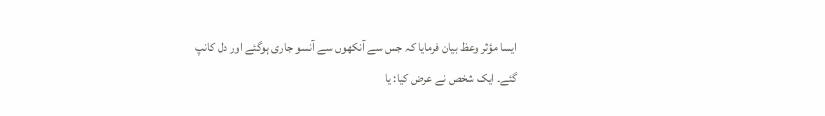ایسا مؤثر وعظ بیان فرمایا کہ جس سے آنکھوں سے آنسو جاری ہوگئے اور دل کانپ گئے۔ ایک شخص نے عرض کیا: یا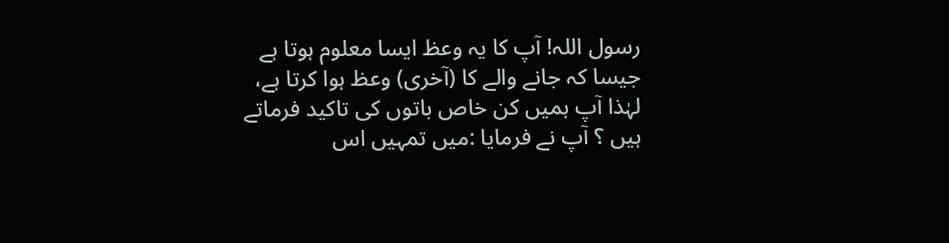رسول اللہ! آپ کا یہ وعظ ایسا معلوم ہوتا ہے جیسا کہ جانے والے کا (آخری) وعظ ہوا کرتا ہے، لہٰذا آپ ہمیں کن خاص باتوں کی تاکید فرماتے ہیں ؟ آپ نے فرمایا :میں تمہیں اس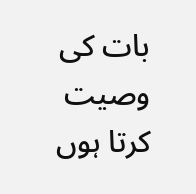بات کی وصیت کرتا ہوں